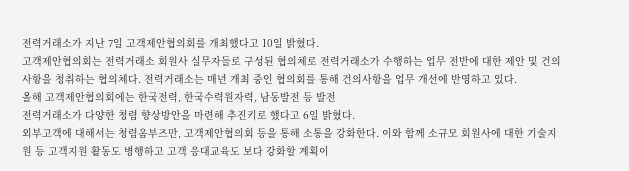전력거래소가 지난 7일 고객제안협의회를 개최했다고 10일 밝혔다.
고객제안협의회는 전력거래소 회원사 실무자들로 구성된 협의체로 전력거래소가 수행하는 업무 전반에 대한 제안 및 건의사항을 청취하는 협의체다. 전력거래소는 매년 개최 중인 협의회를 통해 건의사항을 업무 개선에 반영하고 있다.
올해 고객제안협의회에는 한국전력, 한국수력원자력, 남동발전 등 발전
전력거래소가 다양한 청렴 향상방안을 마련해 추진키로 했다고 6일 밝혔다.
외부고객에 대해서는 청렴옴부즈만, 고객제안협의회 등을 통해 소통을 강화한다. 이와 함께 소규모 회원사에 대한 기술지원 등 고객지원 활동도 병행하고 고객 응대교육도 보다 강화할 계획이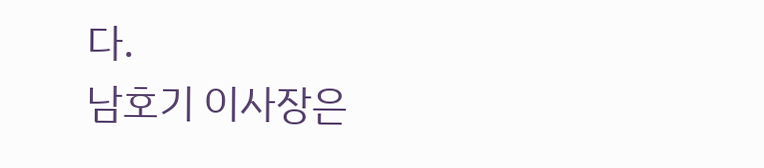다.
남호기 이사장은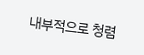내부적으로 청렴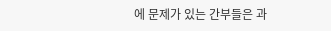에 문제가 있는 간부들은 과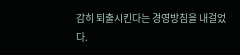감히 퇴출시킨다는 경영방침을 내걸었다.